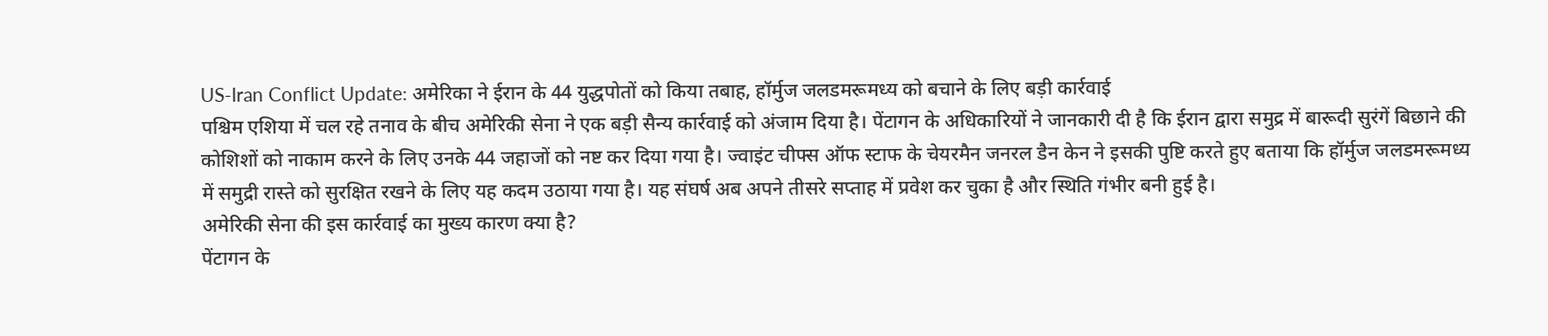US-Iran Conflict Update: अमेरिका ने ईरान के 44 युद्धपोतों को किया तबाह, हॉर्मुज जलडमरूमध्य को बचाने के लिए बड़ी कार्रवाई
पश्चिम एशिया में चल रहे तनाव के बीच अमेरिकी सेना ने एक बड़ी सैन्य कार्रवाई को अंजाम दिया है। पेंटागन के अधिकारियों ने जानकारी दी है कि ईरान द्वारा समुद्र में बारूदी सुरंगें बिछाने की कोशिशों को नाकाम करने के लिए उनके 44 जहाजों को नष्ट कर दिया गया है। ज्वाइंट चीफ्स ऑफ स्टाफ के चेयरमैन जनरल डैन केन ने इसकी पुष्टि करते हुए बताया कि हॉर्मुज जलडमरूमध्य में समुद्री रास्ते को सुरक्षित रखने के लिए यह कदम उठाया गया है। यह संघर्ष अब अपने तीसरे सप्ताह में प्रवेश कर चुका है और स्थिति गंभीर बनी हुई है।
अमेरिकी सेना की इस कार्रवाई का मुख्य कारण क्या है?
पेंटागन के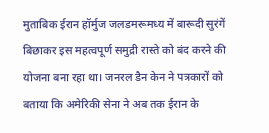मुताबिक ईरान हॉर्मुज जलडमरूमध्य में बारूदी सुरंगें बिछाकर इस महत्वपूर्ण समुद्री रास्ते को बंद करने की योजना बना रहा था। जनरल डैन केन ने पत्रकारों को बताया कि अमेरिकी सेना ने अब तक ईरान के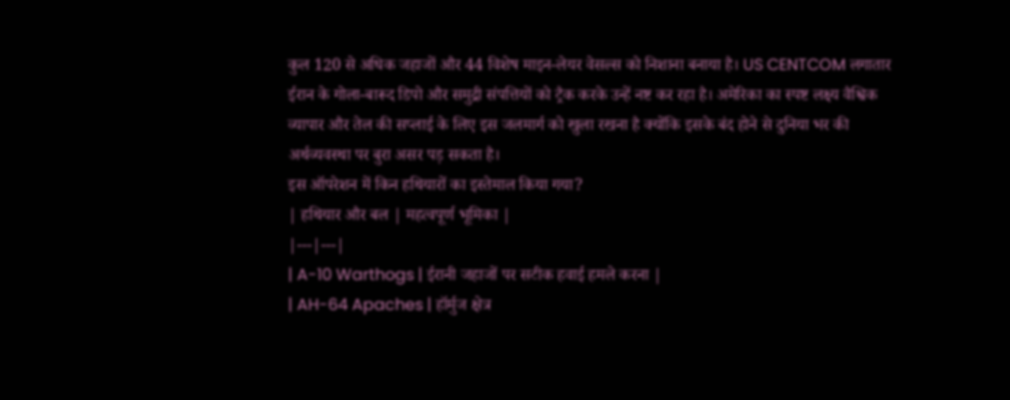कुल 120 से अधिक जहाजों और 44 विशेष माइन-लेयर वेसल्स को निशाना बनाया है। US CENTCOM लगातार ईरान के गोला-बारूद डिपो और समुद्री संपत्तियों को ट्रैक करके उन्हें नष्ट कर रहा है। अमेरिका का स्पष्ट लक्ष्य वैश्विक व्यापार और तेल की सप्लाई के लिए इस जलमार्ग को खुला रखना है क्योंकि इसके बंद होने से दुनिया भर की अर्थव्यवस्था पर बुरा असर पड़ सकता है।
इस ऑपरेशन में किन हथियारों का इस्तेमाल किया गया?
| हथियार और बल | महत्वपूर्ण भूमिका |
|---|---|
| A-10 Warthogs | ईरानी जहाजों पर सटीक हवाई हमले करना |
| AH-64 Apaches | हॉर्मुज क्षेत्र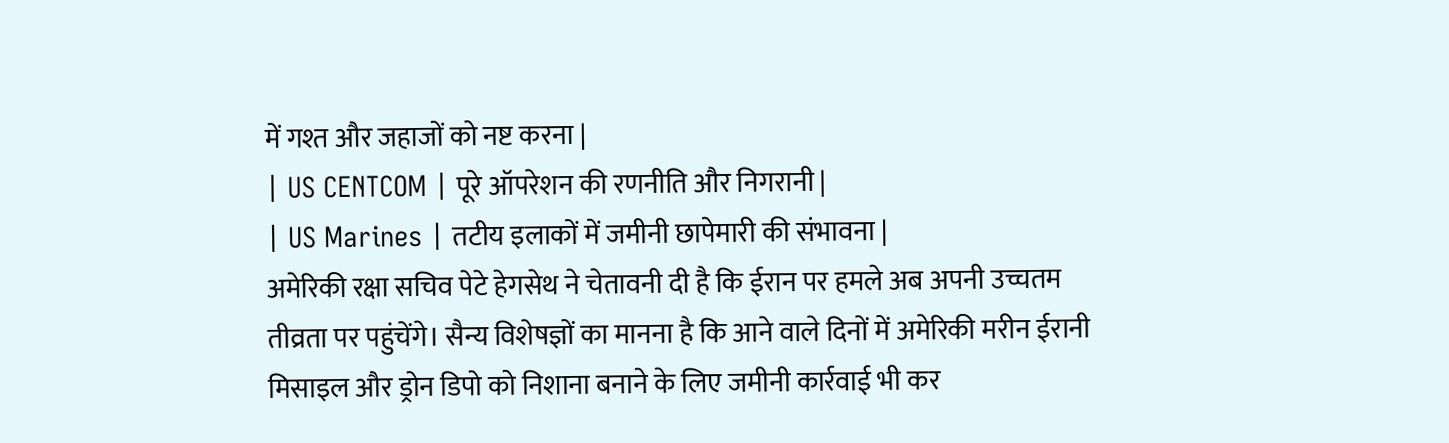में गश्त और जहाजों को नष्ट करना |
| US CENTCOM | पूरे ऑपरेशन की रणनीति और निगरानी |
| US Marines | तटीय इलाकों में जमीनी छापेमारी की संभावना |
अमेरिकी रक्षा सचिव पेटे हेगसेथ ने चेतावनी दी है कि ईरान पर हमले अब अपनी उच्चतम तीव्रता पर पहुंचेंगे। सैन्य विशेषज्ञों का मानना है कि आने वाले दिनों में अमेरिकी मरीन ईरानी मिसाइल और ड्रोन डिपो को निशाना बनाने के लिए जमीनी कार्रवाई भी कर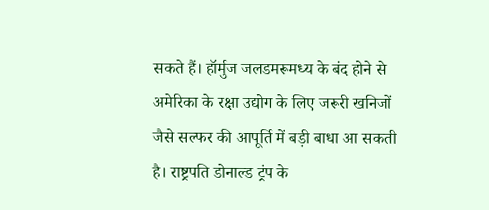सकते हैं। हॉर्मुज जलडमरूमध्य के बंद होने से अमेरिका के रक्षा उद्योग के लिए जरूरी खनिजों जैसे सल्फर की आपूर्ति में बड़ी बाधा आ सकती है। राष्ट्रपति डोनाल्ड ट्रंप के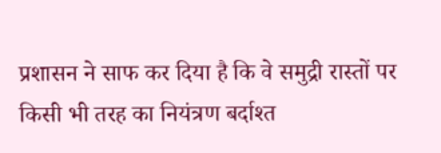प्रशासन ने साफ कर दिया है कि वे समुद्री रास्तों पर किसी भी तरह का नियंत्रण बर्दाश्त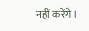नहीं करेंगे।